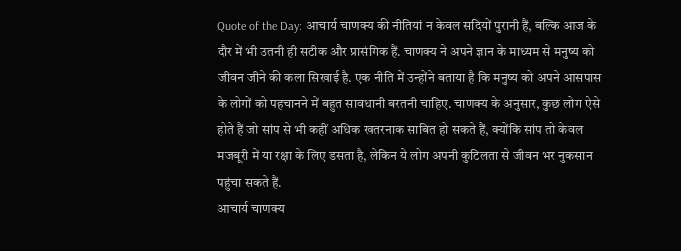Quote of the Day: आचार्य चाणक्य की नीतियां न केवल सदियों पुरानी हैं, बल्कि आज के दौर में भी उतनी ही सटीक और प्रासंगिक हैं. चाणक्य ने अपने ज्ञान के माध्यम से मनुष्य को जीवन जीने की कला सिखाई है. एक नीति में उन्होंने बताया है कि मनुष्य को अपने आसपास के लोगों को पहचानने में बहुत सावधानी बरतनी चाहिए. चाणक्य के अनुसार, कुछ लोग ऐसे होते हैं जो सांप से भी कहीं अधिक खतरनाक साबित हो सकते हैं, क्योंकि सांप तो केवल मजबूरी में या रक्षा के लिए डसता है, लेकिन ये लोग अपनी कुटिलता से जीवन भर नुकसान पहुंचा सकते हैं.
आचार्य चाणक्य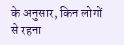के अनुसार, किन लोगों से रहना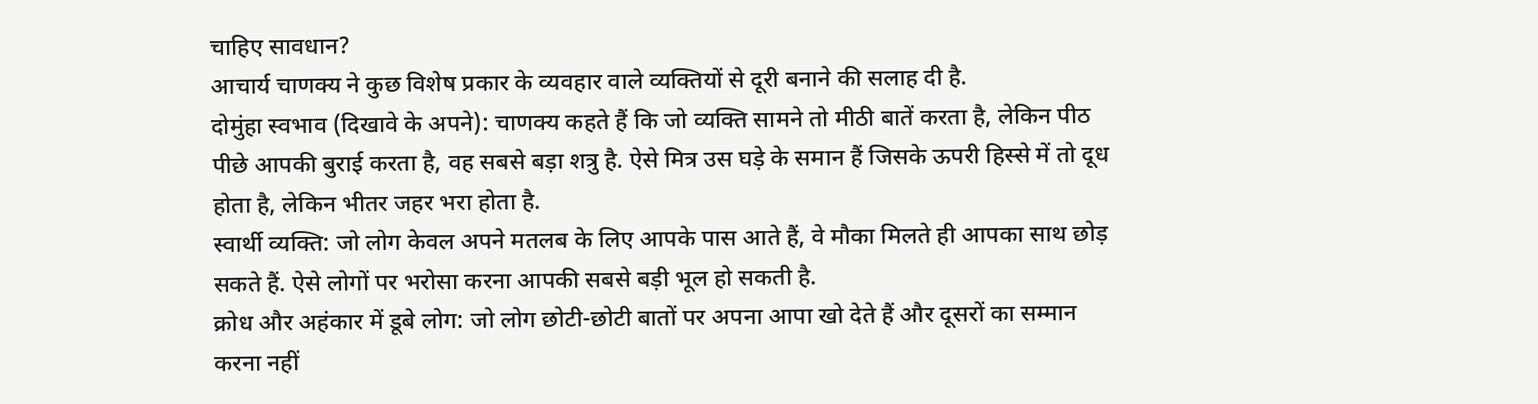चाहिए सावधान?
आचार्य चाणक्य ने कुछ विशेष प्रकार के व्यवहार वाले व्यक्तियों से दूरी बनाने की सलाह दी है.
दोमुंहा स्वभाव (दिखावे के अपने): चाणक्य कहते हैं कि जो व्यक्ति सामने तो मीठी बातें करता है, लेकिन पीठ पीछे आपकी बुराई करता है, वह सबसे बड़ा शत्रु है. ऐसे मित्र उस घड़े के समान हैं जिसके ऊपरी हिस्से में तो दूध होता है, लेकिन भीतर जहर भरा होता है.
स्वार्थी व्यक्ति: जो लोग केवल अपने मतलब के लिए आपके पास आते हैं, वे मौका मिलते ही आपका साथ छोड़ सकते हैं. ऐसे लोगों पर भरोसा करना आपकी सबसे बड़ी भूल हो सकती है.
क्रोध और अहंकार में डूबे लोग: जो लोग छोटी-छोटी बातों पर अपना आपा खो देते हैं और दूसरों का सम्मान करना नहीं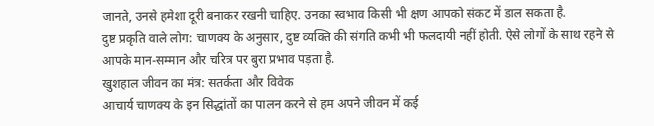जानते, उनसे हमेशा दूरी बनाकर रखनी चाहिए. उनका स्वभाव किसी भी क्षण आपको संकट में डाल सकता है.
दुष्ट प्रकृति वाले लोग: चाणक्य के अनुसार, दुष्ट व्यक्ति की संगति कभी भी फलदायी नहीं होती. ऐसे लोगों के साथ रहने से आपके मान-सम्मान और चरित्र पर बुरा प्रभाव पड़ता है.
खुशहाल जीवन का मंत्र: सतर्कता और विवेक
आचार्य चाणक्य के इन सिद्धांतों का पालन करने से हम अपने जीवन में कई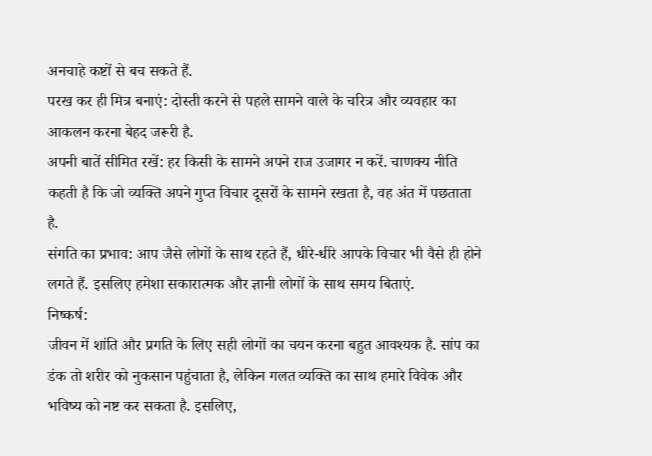अनचाहे कष्टों से बच सकते हैं.
परख कर ही मित्र बनाएं: दोस्ती करने से पहले सामने वाले के चरित्र और व्यवहार का आकलन करना बेहद जरूरी है.
अपनी बातें सीमित रखें: हर किसी के सामने अपने राज उजागर न करें. चाणक्य नीति कहती है कि जो व्यक्ति अपने गुप्त विचार दूसरों के सामने रखता है, वह अंत में पछताता है.
संगति का प्रभाव: आप जैसे लोगों के साथ रहते हैं, धीरे-धीरे आपके विचार भी वैसे ही होने लगते हैं. इसलिए हमेशा सकारात्मक और ज्ञानी लोगों के साथ समय बिताएं.
निष्कर्ष:
जीवन में शांति और प्रगति के लिए सही लोगों का चयन करना बहुत आवश्यक है. सांप का डंक तो शरीर को नुकसान पहुंचाता है, लेकिन गलत व्यक्ति का साथ हमारे विवेक और भविष्य को नष्ट कर सकता है. इसलिए,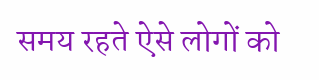समय रहते ऐसे लोगों को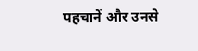पहचानें और उनसे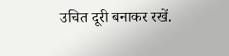उचित दूरी बनाकर रखें.